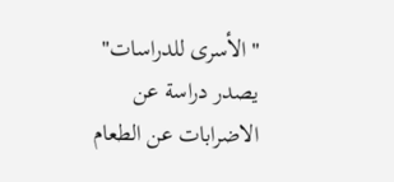"الأسرى للدراسات" يصدر دراسة عن الاضرابات عن الطعام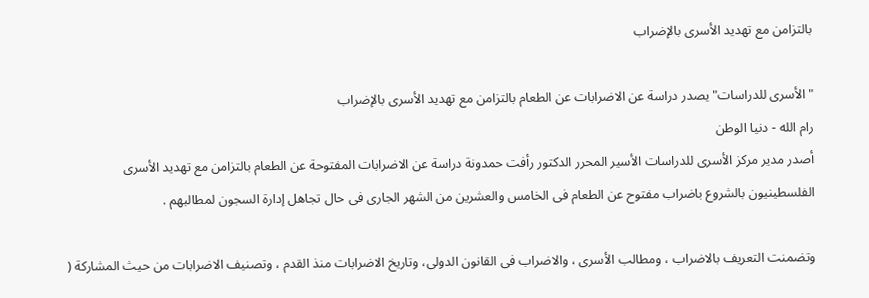بالتزامن مع تهديد الأسرى بالإضراب

"الأسرى للدراسات" يصدر دراسة عن الاضرابات عن الطعام بالتزامن مع تهديد الأسرى بالإضراب
رام الله - دنيا الوطن
أصدر مدير مركز الأسرى للدراسات الأسير المحرر الدكتور رأفت حمدونة دراسة عن الاضرابات المفتوحة عن الطعام بالتزامن مع تهديد الأسرى الفلسطينيون بالشروع باضراب مفتوح عن الطعام فى الخامس والعشرين من الشهر الجارى فى حال تجاهل إدارة السجون لمطالبهم .

وتضمنت التعريف بالاضراب ، ومطالب الأسرى ، والاضراب فى القانون الدولى، وتاريخ الاضرابات منذ القدم ، وتصنيف الاضرابات من حيث المشاركة (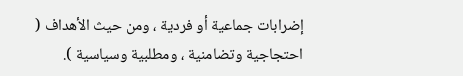إضرابات جماعية أو فردية ، ومن حيث الأهداف ( احتجاجية وتضامنية ، ومطلبية وسياسية ).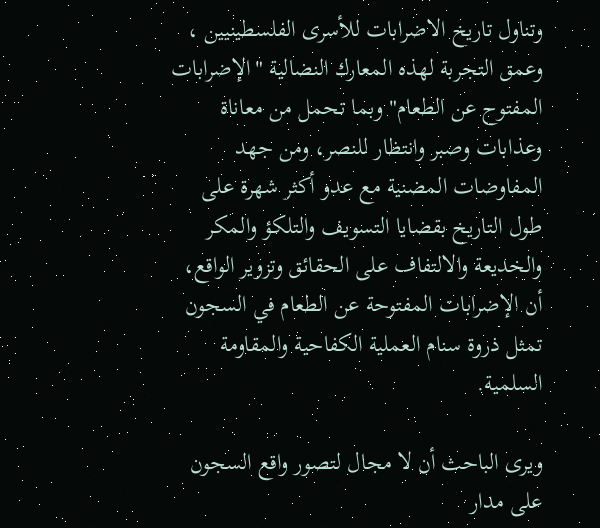وتناول تاريخ الاضرابات للأسرى الفلسطينيين ، وعمق التجربة لهذه المعارك النضالية "الإضرابات المفتوح عن الطعام" وبما تحمل من معاناة وعذابات وصبر وانتظار للنصر، ومن جهد المفاوضات المضنية مع عدو أكثر شهرة على طول التاريخ بقضايا التسويف والتلكؤ والمكر والخديعة والالتفاف على الحقائق وتزوير الواقع، أن الإضرابات المفتوحة عن الطعام في السجون تمثل ذروة سنام العملية الكفاحية والمقاومة السلمية.

ويرى الباحث أن لا مجال لتصور واقع السجون على مدار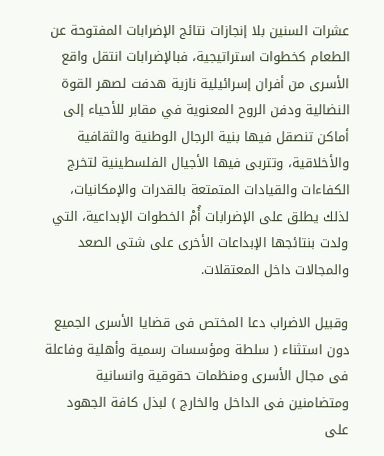عشرات السنين بلا إنجازات نتائج الإضرابات المفتوحة عن الطعام كخطوات استراتيجية، فبالإضرابات انتقل واقع الأسرى من أفران إسرائيلية نازية هدفت لصهر القوة النضالية ودفن الروح المعنوية في مقابر للأحياء إلى أماكن تنصقل فيها بنية الرجال الوطنية والثقافية والأخلاقية، وتتربى فيها الأجيال الفلسطينية لتخرج الكفاءات والقيادات المتمتعة بالقدرات والإمكانيات، لذلك يطلق على الإضرابات أُمْ الخطوات الإبداعية، التي ولدت بنتائجها الإبداعات الأخرى على شتى الصعد والمجالات داخل المعتقلات.

وقبيل الاضراب دعا المختص فى قضايا الأسرى الجميع دون استثناء ( سلطة ومؤسسات رسمية وأهلية وفاعلة فى مجال الأسرى ومنظمات حقوقية وانسانية ومتضامنين فى الداخل والخارج ) لبذل كافة الجهود على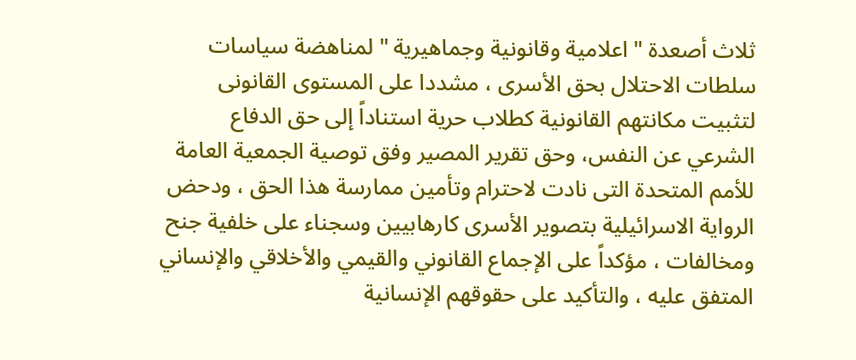ثلاث أصعدة " اعلامية وقانونية وجماهيرية " لمناهضة سياسات سلطات الاحتلال بحق الأسرى ، مشددا على المستوى القانونى لتثبيت مكانتهم القانونية كطلاب حرية استناداً إلى حق الدفاع الشرعي عن النفس، وحق تقرير المصير وفق توصية الجمعية العامة للأمم المتحدة التى نادت لاحترام وتأمين ممارسة هذا الحق ، ودحض الرواية الاسرائيلية بتصوير الأسرى كارهابيين وسجناء على خلفية جنح ومخالفات ، مؤكداً على الإجماع القانوني والقيمي والأخلاقي والإنساني المتفق عليه ، والتأكيد على حقوقهم الإنسانية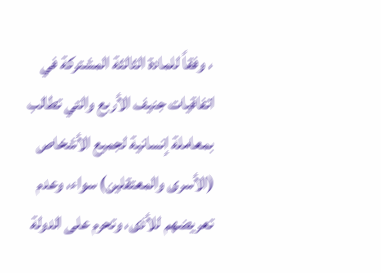، وفقاً للمادة الثالثة المشتركة في اتفاقيات جنيف الأربع والتي تطالب بمعاملة إنسانية لجميع الأشخاص (الأسرى والمعتقلين) سواء، وعدم تعريضهم للأذى، وتحرم على الدولة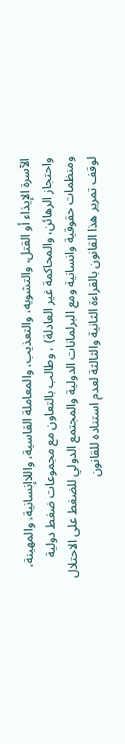الآسرة الإيذاء أو القتل، والتشويه، والتعذيب، والمعاملة القاسية، واللاإنسانية، والمهينة، واحتجاز الرهائن، والمحاكمة غير العادلة) ، وطالب بالتعاون مع مجموعات ضغط دولية ومنظمات حقوقية وانسانية ومع البرلمانات الدولية والمجتمع الدولي للضغط على الاحتلال لوقف تمرير هذا القانون بالقراءة الثانية والثالثة لعدم استناده للقانون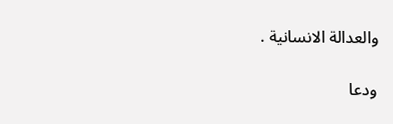والعدالة الانسانية .

ودعا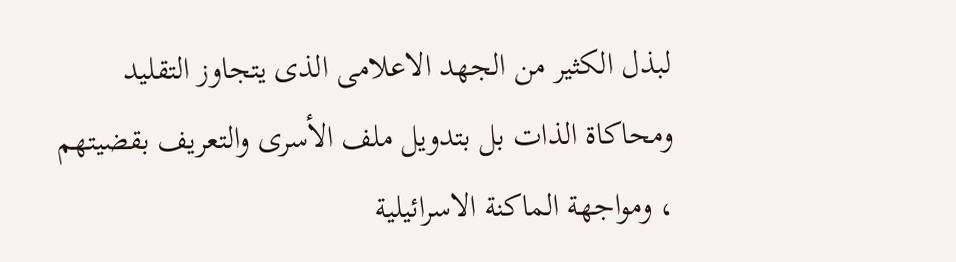لبذل الكثير من الجهد الاعلامى الذى يتجاوز التقليد ومحاكاة الذات بل بتدويل ملف الأسرى والتعريف بقضيتهم ، ومواجهة الماكنة الاسرائيلية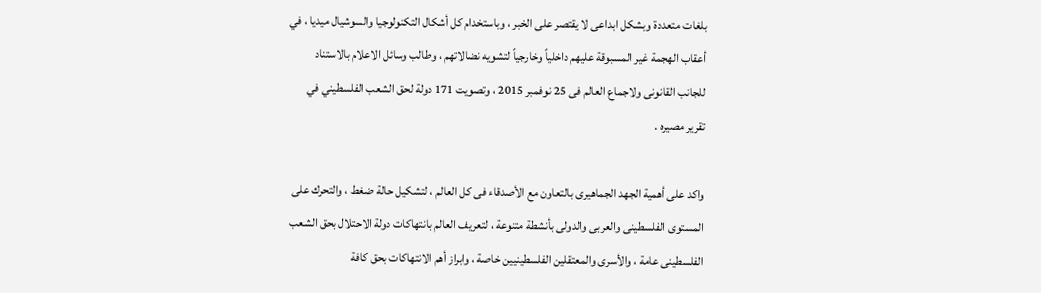بلغات متعددة وبشكل ابداعى لا يقتصر على الخبر ، وباستخدام كل أشكال التكنولوجيا والسوشيال ميديا ، في أعقاب الهجمة غير المسبوقة عليهم داخلياً وخارجياً لتشويه نضالاتهم ، وطالب وسائل الاعلام بالاستناد للجانب القانونى ولاجماع العالم فى 25 نوفمبر 2015 ، وتصويت 171 دولة لحق الشعب الفلسطيني في تقرير مصيره .

واكد على أهمية الجهد الجماهيرى بالتعاون مع الأصدقاء فى كل العالم ، لتشكيل حالة ضغط ، والتحرك على المستوى الفلسطينى والعربى والدولى بأنشطة متنوعة ، لتعريف العالم بانتهاكات دولة الاحتلال بحق الشعب الفلسطينى عامة ، والأسرى والمعتقلين الفلسطينيين خاصة ، وابراز أهم الانتهاكات بحق كافة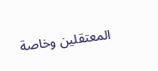المعتقلين وخاصة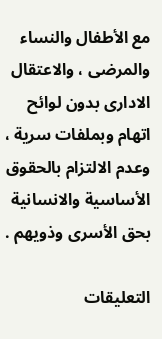مع الأطفال والنساء والمرضى ، والاعتقال الادارى بدون لوائح اتهام وبملفات سرية ، وعدم الالتزام بالحقوق الأساسية والانسانية بحق الأسرى وذويهم .

التعليقات